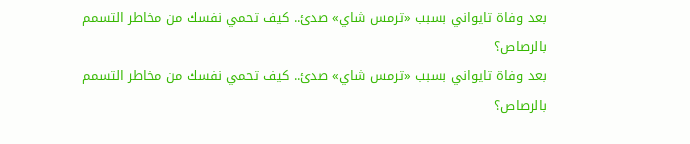بعد وفاة تايواني بسبب «ترمس شاي» صدئ.. كيف تحمي نفسك من مخاطر التسمم بالرصاص؟
بعد وفاة تايواني بسبب «ترمس شاي» صدئ.. كيف تحمي نفسك من مخاطر التسمم بالرصاص؟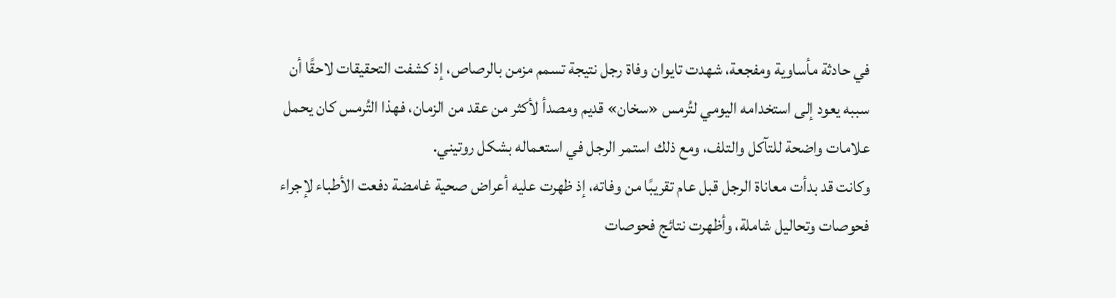في حادثة مأساوية ومفجعة، شهدت تايوان وفاة رجل نتيجة تسمم مزمن بالرصاص، إذ كشفت التحقيقات لاحقًا أن سببه يعود إلى استخدامه اليومي لتُرمس «سخان» قديم ومصدأ لأكثر من عقد من الزمان، فهذا التُرمس كان يحمل علامات واضحة للتآكل والتلف، ومع ذلك استمر الرجل في استعماله بشكل روتيني.
وكانت قد بدأت معاناة الرجل قبل عام تقريبًا من وفاته، إذ ظهرت عليه أعراض صحية غامضة دفعت الأطباء لإجراء فحوصات وتحاليل شاملة، وأظهرت نتائج فحوصات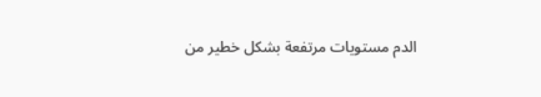الدم مستويات مرتفعة بشكل خطير من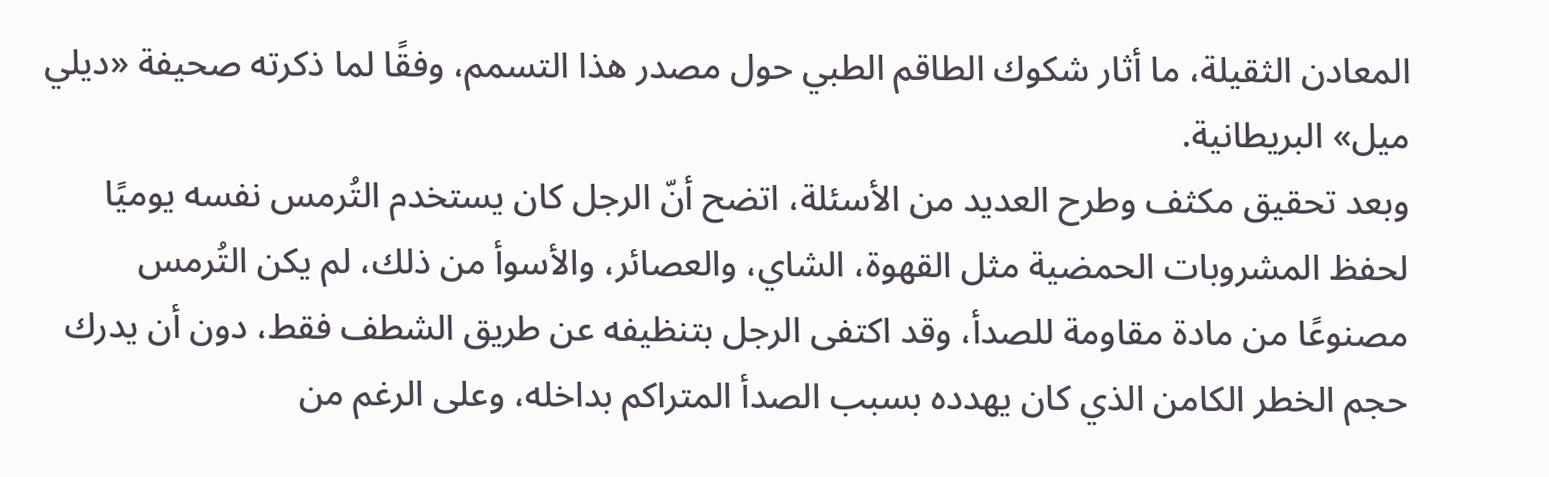المعادن الثقيلة، ما أثار شكوك الطاقم الطبي حول مصدر هذا التسمم، وفقًا لما ذكرته صحيفة «ديلي ميل» البريطانية.
وبعد تحقيق مكثف وطرح العديد من الأسئلة، اتضح أنّ الرجل كان يستخدم التُرمس نفسه يوميًا لحفظ المشروبات الحمضية مثل القهوة، الشاي، والعصائر، والأسوأ من ذلك، لم يكن التُرمس مصنوعًا من مادة مقاومة للصدأ، وقد اكتفى الرجل بتنظيفه عن طريق الشطف فقط، دون أن يدرك حجم الخطر الكامن الذي كان يهدده بسبب الصدأ المتراكم بداخله، وعلى الرغم من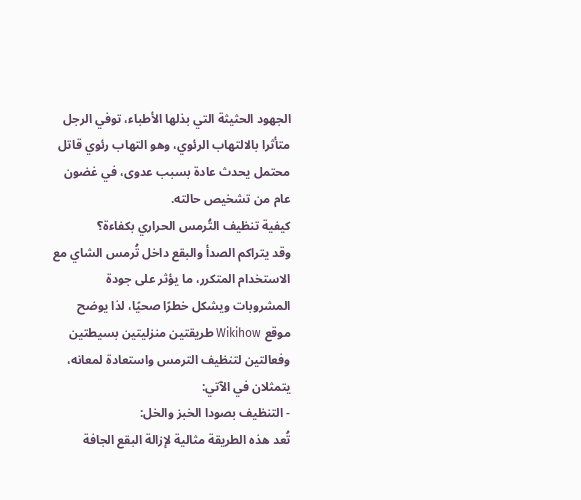الجهود الحثيثة التي بذلها الأطباء، توفي الرجل متأثرا بالالتهاب الرئوي، وهو التهاب رئوي قاتل محتمل يحدث عادة بسبب عدوى، في غضون عام من تشخيص حالته.
كيفية تنظيف التُرمس الحراري بكفاءة؟
وقد يتراكم الصدأ والبقع داخل تُرمس الشاي مع الاستخدام المتكرر، ما يؤثر على جودة المشروبات ويشكل خطرًا صحيًا، لذا يوضح موقع Wikihow طريقتين منزليتين بسيطتين وفعالتين لتنظيف الترمس واستعادة لمعانه، يتمثلان في الآتي:
- التنظيف بصودا الخبز والخل:
تُعد هذه الطريقة مثالية لإزالة البقع الجافة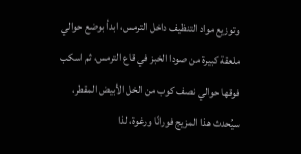وتوزيع مواد التنظيف داخل الترمس، ابدأ بوضع حوالي ملعقة كبيرة من صودا الخبز في قاع الترمس، ثم اسكب فوقها حوالي نصف كوب من الخل الأبيض المقطر، سيُحدث هذا المزيج فورانًا ورغوة، لذا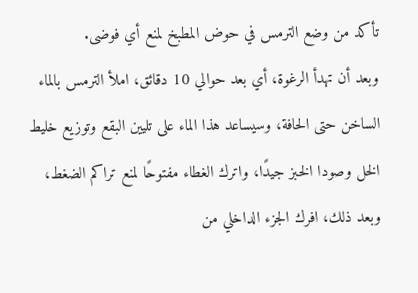تأكد من وضع الترمس في حوض المطبخ لمنع أي فوضى.
وبعد أن تهدأ الرغوة، أي بعد حوالي 10 دقائق، املأ الترمس بالماء الساخن حتى الحافة، وسيساعد هذا الماء على تليين البقع وتوزيع خليط الخل وصودا الخبز جيدًا، واترك الغطاء مفتوحًا لمنع تراكم الضغط، وبعد ذلك، افرك الجزء الداخلي من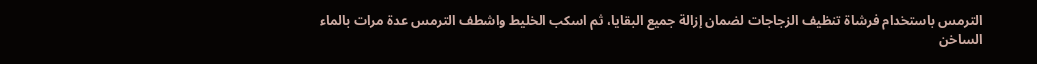الترمس باستخدام فرشاة تنظيف الزجاجات لضمان إزالة جميع البقايا، ثم اسكب الخليط واشطف الترمس عدة مرات بالماء الساخن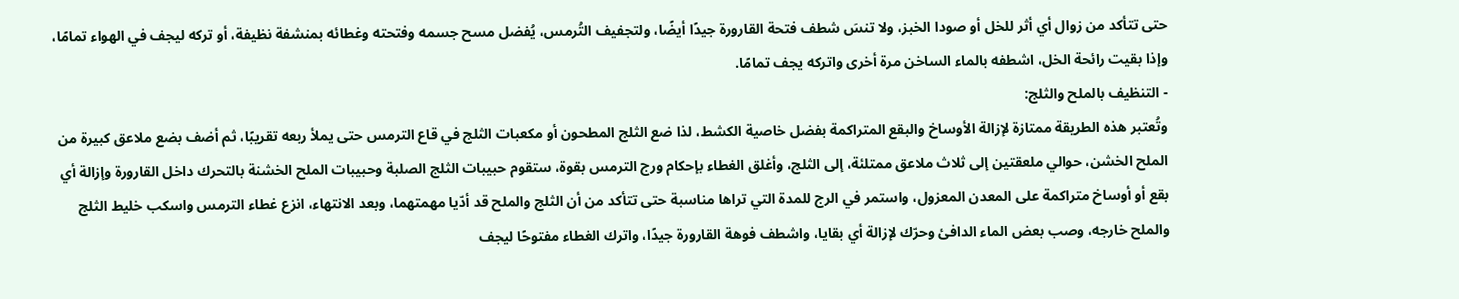حتى تتأكد من زوال أي أثر للخل أو صودا الخبز، ولا تنسَ شطف فتحة القارورة جيدًا أيضًا، ولتجفيف التُرمس، يُفضل مسح جسمه وفتحته وغطائه بمنشفة نظيفة، أو تركه ليجف في الهواء تمامًا، وإذا بقيت رائحة الخل، اشطفه بالماء الساخن مرة أخرى واتركه يجف تمامًا.
- التنظيف بالملح والثلج:
وتُعتبر هذه الطريقة ممتازة لإزالة الأوساخ والبقع المتراكمة بفضل خاصية الكشط، لذا ضع الثلج المطحون أو مكعبات الثلج في قاع الترمس حتى يملأ ربعه تقريبًا، ثم أضف بضع ملاعق كبيرة من الملح الخشن، حوالي ملعقتين إلى ثلاث ملاعق ممتلئة، إلى الثلج، وأغلق الغطاء بإحكام ورج الترمس بقوة، ستقوم حبيبات الثلج الصلبة وحبيبات الملح الخشنة بالتحرك داخل القارورة وإزالة أي بقع أو أوساخ متراكمة على المعدن المعزول، واستمر في الرج للمدة التي تراها مناسبة حتى تتأكد من أن الثلج والملح قد أدّيا مهمتهما، وبعد الانتهاء، انزع غطاء الترمس واسكب خليط الثلج والملح خارجه، وصب بعض الماء الدافئ وحرّك لإزالة أي بقايا، واشطف فوهة القارورة جيدًا، واترك الغطاء مفتوحًا ليجف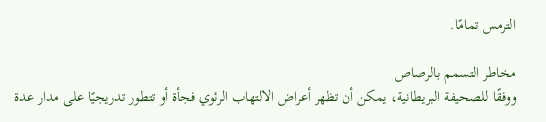الترمس تمامًا.

مخاطر التسمم بالرصاص
ووفقًا للصحيفة البريطانية، يمكن أن تظهر أعراض الالتهاب الرئوي فجأة أو تتطور تدريجيًا على مدار عدة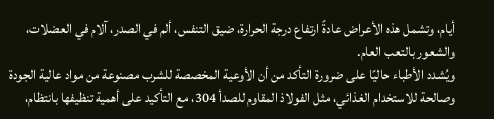أيام، وتشمل هذه الأعراض عادةً ارتفاع درجة الحرارة، ضيق التنفس، ألم في الصدر، آلام في العضلات، والشعور بالتعب العام.
ويُشدد الأطباء حاليًا على ضرورة التأكد من أن الأوعية المخصصة للشرب مصنوعة من مواد عالية الجودة وصالحة للاستخدام الغذائي، مثل الفولاذ المقاوم للصدأ 304، مع التأكيد على أهمية تنظيفها بانتظام،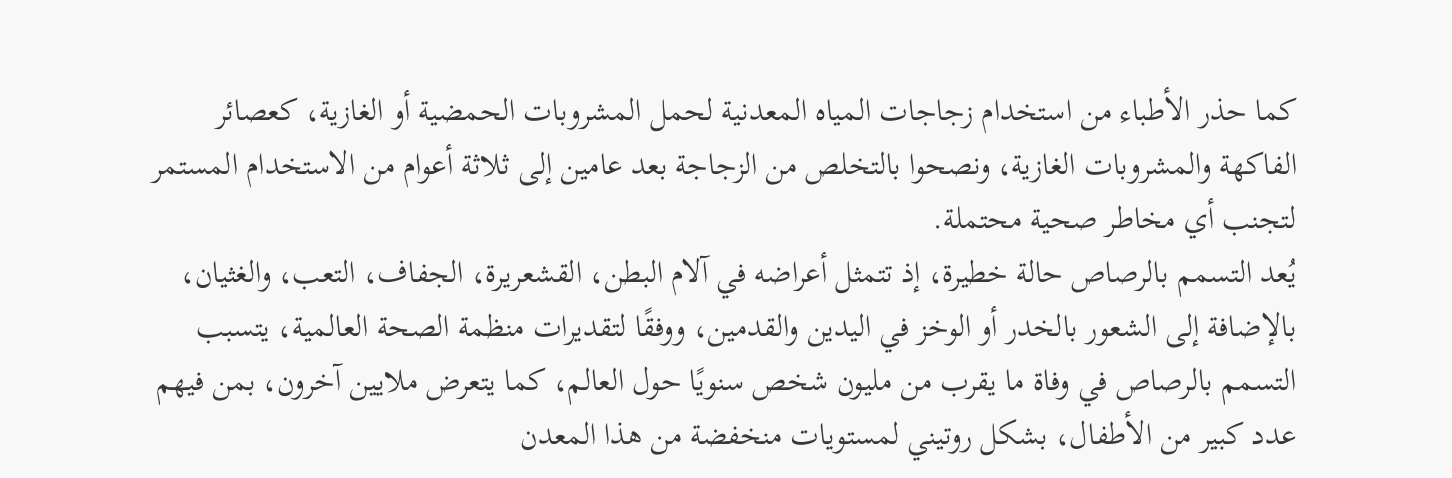كما حذر الأطباء من استخدام زجاجات المياه المعدنية لحمل المشروبات الحمضية أو الغازية، كعصائر الفاكهة والمشروبات الغازية، ونصحوا بالتخلص من الزجاجة بعد عامين إلى ثلاثة أعوام من الاستخدام المستمر لتجنب أي مخاطر صحية محتملة.
يُعد التسمم بالرصاص حالة خطيرة، إذ تتمثل أعراضه في آلام البطن، القشعريرة، الجفاف، التعب، والغثيان، بالإضافة إلى الشعور بالخدر أو الوخز في اليدين والقدمين، ووفقًا لتقديرات منظمة الصحة العالمية، يتسبب التسمم بالرصاص في وفاة ما يقرب من مليون شخص سنويًا حول العالم، كما يتعرض ملايين آخرون، بمن فيهم عدد كبير من الأطفال، بشكل روتيني لمستويات منخفضة من هذا المعدن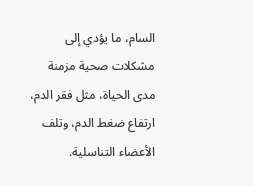السام، ما يؤدي إلى مشكلات صحية مزمنة مدى الحياة، مثل فقر الدم، ارتفاع ضغط الدم، وتلف الأعضاء التناسلية.